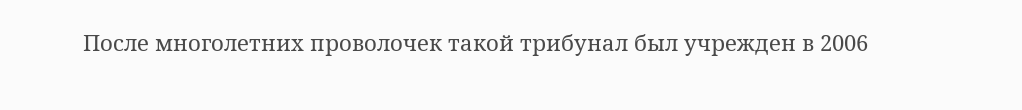После многолетних проволочек такой трибунал был учрежден в 2006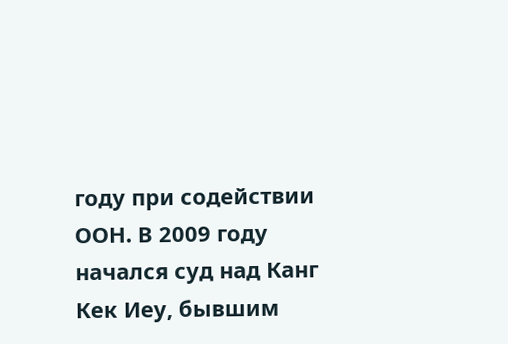году при содействии ООН. В 2009 году начался суд над Канг Кек Иеу, бывшим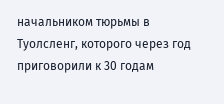начальником тюрьмы в Туолсленг, которого через год приговорили к 30 годам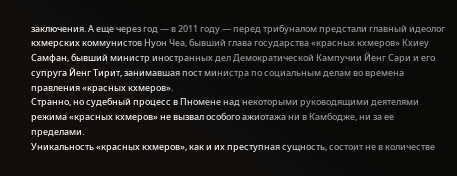заключения. А еще через год — в 2011 году — перед трибуналом предстали главный идеолог кхмерских коммунистов Нуон Чеа, бывший глава государства «красных кхмеров» Кхиеу Самфан, бывший министр иностранных дел Демократической Кампучии Йенг Сари и его супруга Йенг Тирит, занимавшая пост министра по социальным делам во времена правления «красных кхмеров».
Странно, но судебный процесс в Пномене над некоторыми руководящими деятелями режима «красных кхмеров» не вызвал особого ажиотажа ни в Камбодже, ни за ее пределами.
Уникальность «красных кхмеров», как и их преступная сущность, состоит не в количестве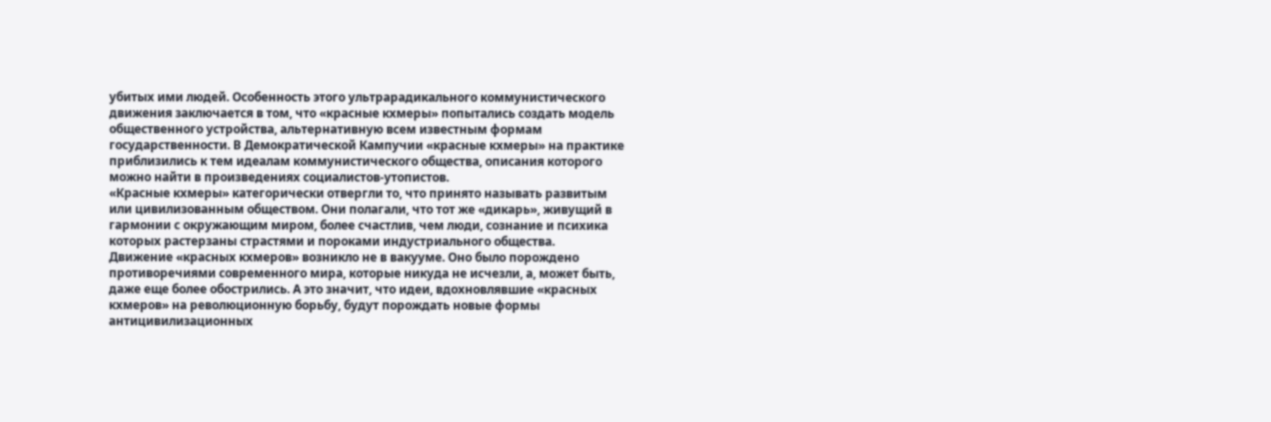убитых ими людей. Особенность этого ультрарадикального коммунистического движения заключается в том, что «красные кхмеры» попытались создать модель общественного устройства, альтернативную всем известным формам государственности. В Демократической Кампучии «красные кхмеры» на практике приблизились к тем идеалам коммунистического общества, описания которого можно найти в произведениях социалистов-утопистов.
«Красные кхмеры» категорически отвергли то, что принято называть развитым или цивилизованным обществом. Они полагали, что тот же «дикарь», живущий в гармонии с окружающим миром, более счастлив, чем люди, сознание и психика которых растерзаны страстями и пороками индустриального общества.
Движение «красных кхмеров» возникло не в вакууме. Оно было порождено противоречиями современного мира, которые никуда не исчезли, а, может быть, даже еще более обострились. А это значит, что идеи, вдохновлявшие «красных кхмеров» на революционную борьбу, будут порождать новые формы антицивилизационных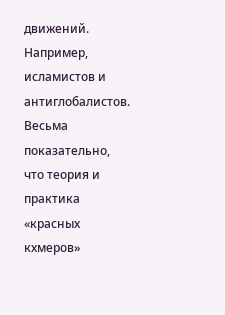движений. Например, исламистов и антиглобалистов.
Весьма показательно, что теория и практика «красных кхмеров»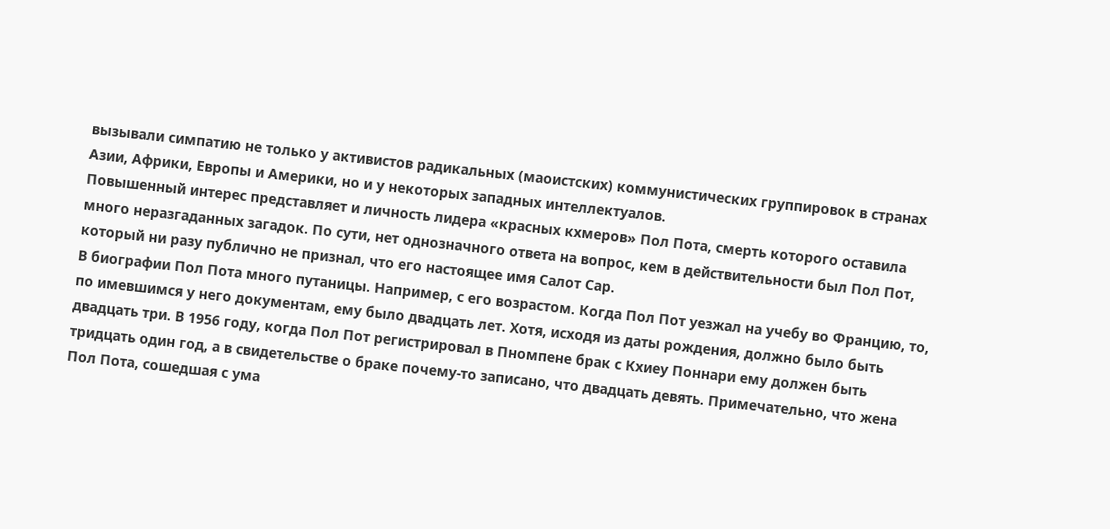вызывали симпатию не только у активистов радикальных (маоистских) коммунистических группировок в странах Азии, Африки, Европы и Америки, но и у некоторых западных интеллектуалов.
Повышенный интерес представляет и личность лидера «красных кхмеров» Пол Пота, смерть которого оставила много неразгаданных загадок. По сути, нет однозначного ответа на вопрос, кем в действительности был Пол Пот, который ни разу публично не признал, что его настоящее имя Салот Сар.
В биографии Пол Пота много путаницы. Например, с его возрастом. Когда Пол Пот уезжал на учебу во Францию, то, по имевшимся у него документам, ему было двадцать лет. Хотя, исходя из даты рождения, должно было быть двадцать три. В 1956 году, когда Пол Пот регистрировал в Пномпене брак с Кхиеу Поннари ему должен быть тридцать один год, а в свидетельстве о браке почему-то записано, что двадцать девять. Примечательно, что жена Пол Пота, сошедшая с ума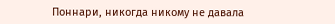Поннари, никогда никому не давала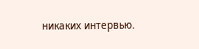никаких интервью.